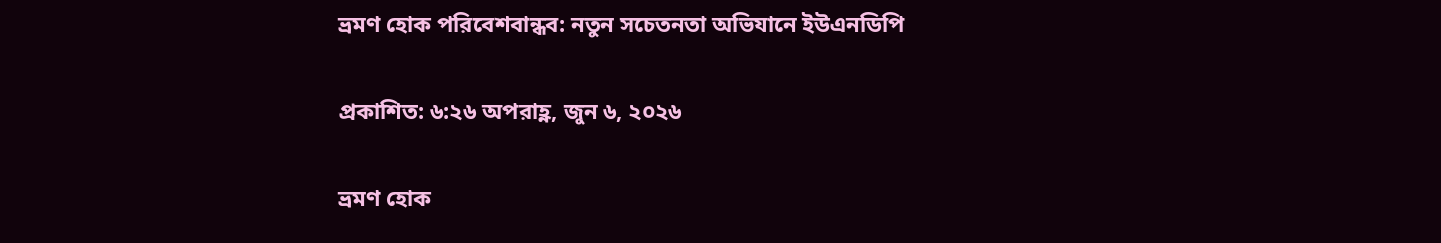ভ্রমণ হোক পরিবেশবান্ধব: নতুন সচেতনতা অভিযানে ইউএনডিপি

প্রকাশিত: ৬:২৬ অপরাহ্ণ, জুন ৬, ২০২৬

ভ্রমণ হোক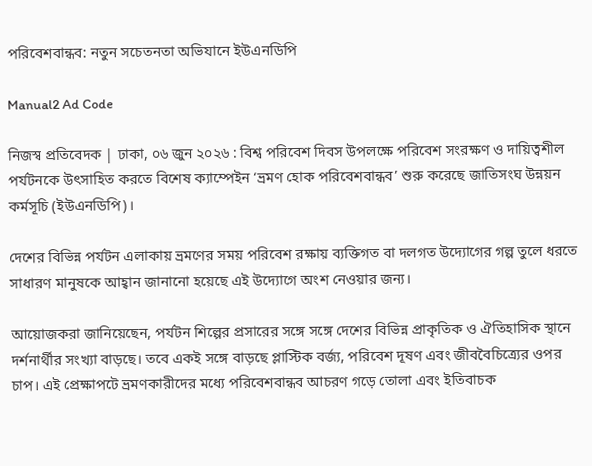পরিবেশবান্ধব: নতুন সচেতনতা অভিযানে ইউএনডিপি

Manual2 Ad Code

নিজস্ব প্রতিবেদক | ঢাকা, ০৬ জুন ২০২৬ : বিশ্ব পরিবেশ দিবস উপলক্ষে পরিবেশ সংরক্ষণ ও দায়িত্বশীল পর্যটনকে উৎসাহিত করতে বিশেষ ক্যাম্পেইন ‘ভ্রমণ হোক পরিবেশবান্ধব’ শুরু করেছে জাতিসংঘ উন্নয়ন কর্মসূচি (ইউএনডিপি)।

দেশের বিভিন্ন পর্যটন এলাকায় ভ্রমণের সময় পরিবেশ রক্ষায় ব্যক্তিগত বা দলগত উদ্যোগের গল্প তুলে ধরতে সাধারণ মানুষকে আহ্বান জানানো হয়েছে এই উদ্যোগে অংশ নেওয়ার জন্য।

আয়োজকরা জানিয়েছেন, পর্যটন শিল্পের প্রসারের সঙ্গে সঙ্গে দেশের বিভিন্ন প্রাকৃতিক ও ঐতিহাসিক স্থানে দর্শনার্থীর সংখ্যা বাড়ছে। তবে একই সঙ্গে বাড়ছে প্লাস্টিক বর্জ্য, পরিবেশ দূষণ এবং জীববৈচিত্র্যের ওপর চাপ। এই প্রেক্ষাপটে ভ্রমণকারীদের মধ্যে পরিবেশবান্ধব আচরণ গড়ে তোলা এবং ইতিবাচক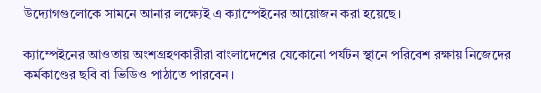উদ্যোগগুলোকে সামনে আনার লক্ষ্যেই এ ক্যাম্পেইনের আয়োজন করা হয়েছে।

ক্যাম্পেইনের আওতায় অংশগ্রহণকারীরা বাংলাদেশের যেকোনো পর্যটন স্থানে পরিবেশ রক্ষায় নিজেদের কর্মকাণ্ডের ছবি বা ভিডিও পাঠাতে পারবেন।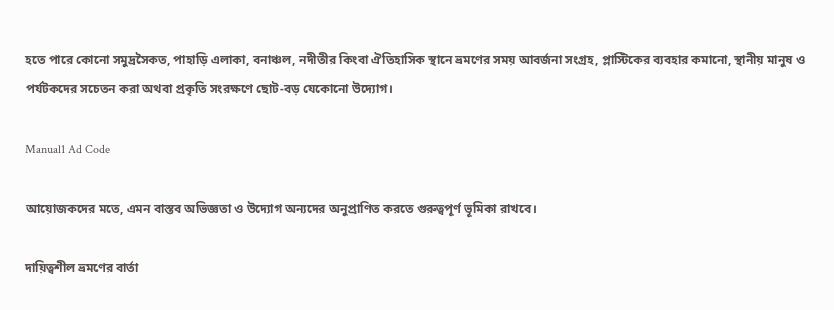হতে পারে কোনো সমুদ্রসৈকত, পাহাড়ি এলাকা, বনাঞ্চল, নদীতীর কিংবা ঐতিহাসিক স্থানে ভ্রমণের সময় আবর্জনা সংগ্রহ, প্লাস্টিকের ব্যবহার কমানো, স্থানীয় মানুষ ও পর্যটকদের সচেতন করা অথবা প্রকৃতি সংরক্ষণে ছোট-বড় যেকোনো উদ্যোগ।

Manual1 Ad Code

আয়োজকদের মতে, এমন বাস্তব অভিজ্ঞতা ও উদ্যোগ অন্যদের অনুপ্রাণিত করতে গুরুত্বপূর্ণ ভূমিকা রাখবে।

দায়িত্বশীল ভ্রমণের বার্তা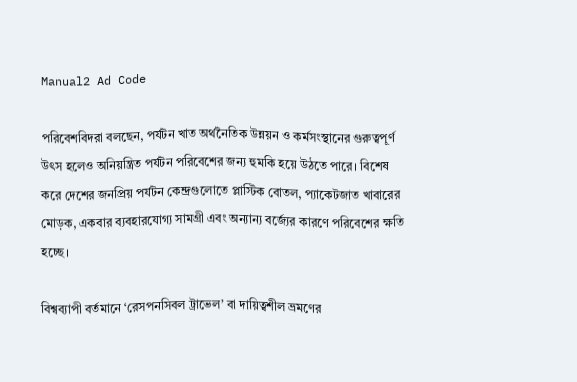Manual2 Ad Code

পরিবেশবিদরা বলছেন, পর্যটন খাত অর্থনৈতিক উন্নয়ন ও কর্মসংস্থানের গুরুত্বপূর্ণ উৎস হলেও অনিয়ন্ত্রিত পর্যটন পরিবেশের জন্য হুমকি হয়ে উঠতে পারে। বিশেষ করে দেশের জনপ্রিয় পর্যটন কেন্দ্রগুলোতে প্লাস্টিক বোতল, প্যাকেটজাত খাবারের মোড়ক, একবার ব্যবহারযোগ্য সামগ্রী এবং অন্যান্য বর্জ্যের কারণে পরিবেশের ক্ষতি হচ্ছে।

বিশ্বব্যাপী বর্তমানে ‘রেসপনসিবল ট্রাভেল’ বা দায়িত্বশীল ভ্রমণের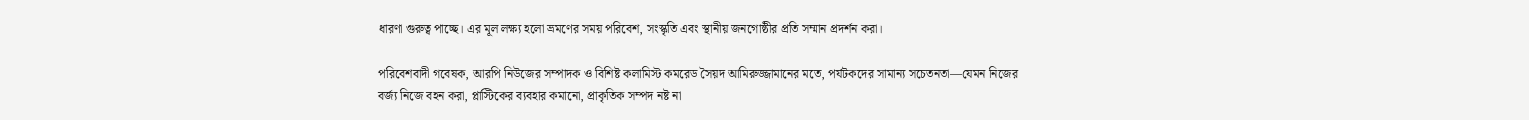ধারণা গুরুত্ব পাচ্ছে। এর মূল লক্ষ্য হলো ভ্রমণের সময় পরিবেশ, সংস্কৃতি এবং স্থানীয় জনগোষ্ঠীর প্রতি সম্মান প্রদর্শন করা।

পরিবেশবাদী গবেষক, আরপি নিউজের সম্পাদক ও বিশিষ্ট কলামিস্ট কমরেড সৈয়দ আমিরুজ্জামানের মতে, পর্যটকদের সামান্য সচেতনতা—যেমন নিজের বর্জ্য নিজে বহন করা, প্লাস্টিকের ব্যবহার কমানো, প্রাকৃতিক সম্পদ নষ্ট না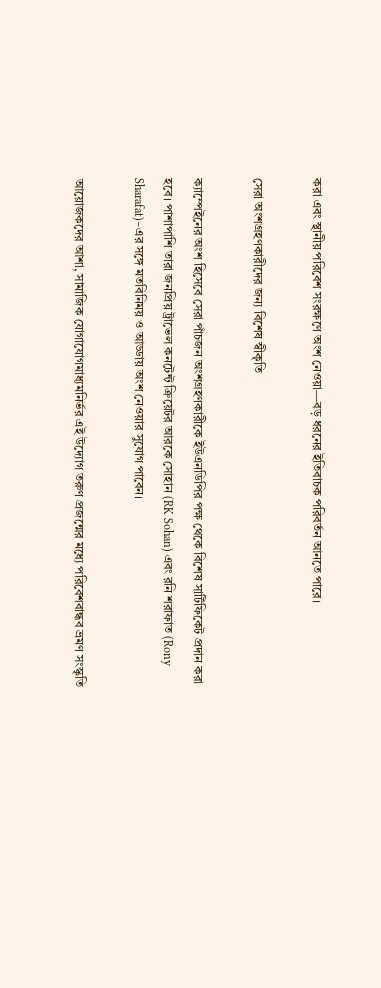করা এবং স্থানীয় পরিবেশ সংরক্ষণে অংশ নেওয়া—বড় ধরনের ইতিবাচক পরিবর্তন আনতে পারে।

সেরা অংশগ্রহণকারীদের জন্য বিশেষ স্বীকৃতি

ক্যাম্পেইনের অংশ হিসেবে সেরা পাঁচজন অংশগ্রহণকারীকে ইউএনডিপির পক্ষ থেকে বিশেষ সার্টিফিকেট প্রদান করা হবে। পাশাপাশি তারা জনপ্রিয় ট্রাভেল কনটেন্ট ক্রিয়েটর আরকে সোহান (RK Sohan) এবং রনি শরাফাত (Rony Sharafat)–এর সঙ্গে মতবিনিময় ও আড্ডায় অংশ নেওয়ার সুযোগ পাবেন।

আয়োজকদের আশা, সামাজিক যোগাযোগমাধ্যমনির্ভর এই উদ্যোগ তরুণ প্রজন্মের মধ্যে পরিবেশবান্ধব ভ্রমণ সংস্কৃতি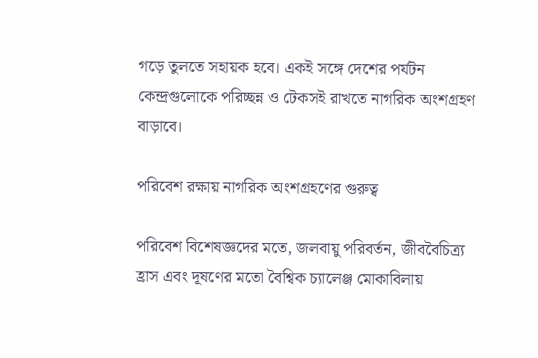গড়ে তুলতে সহায়ক হবে। একই সঙ্গে দেশের পর্যটন কেন্দ্রগুলোকে পরিচ্ছন্ন ও টেকসই রাখতে নাগরিক অংশগ্রহণ বাড়াবে।

পরিবেশ রক্ষায় নাগরিক অংশগ্রহণের গুরুত্ব

পরিবেশ বিশেষজ্ঞদের মতে, জলবায়ু পরিবর্তন, জীববৈচিত্র্য হ্রাস এবং দূষণের মতো বৈশ্বিক চ্যালেঞ্জ মোকাবিলায়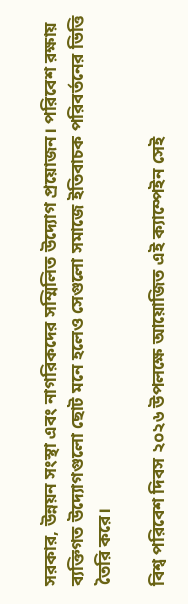সরকার, উন্নয়ন সংস্থা এবং নাগরিকদের সম্মিলিত উদ্যোগ প্রয়োজন। পরিবেশ রক্ষায় ব্যক্তিগত উদ্যোগগুলো ছোট মনে হলেও সেগুলো সমাজে ইতিবাচক পরিবর্তনের ভিত্তি তৈরি করে।

বিশ্ব পরিবেশ দিবস ২০২৬ উপলক্ষে আয়োজিত এই ক্যাম্পেইন সেই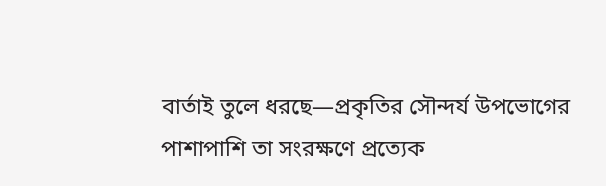বার্তাই তুলে ধরছে—প্রকৃতির সৌন্দর্য উপভোগের পাশাপাশি তা সংরক্ষণে প্রত্যেক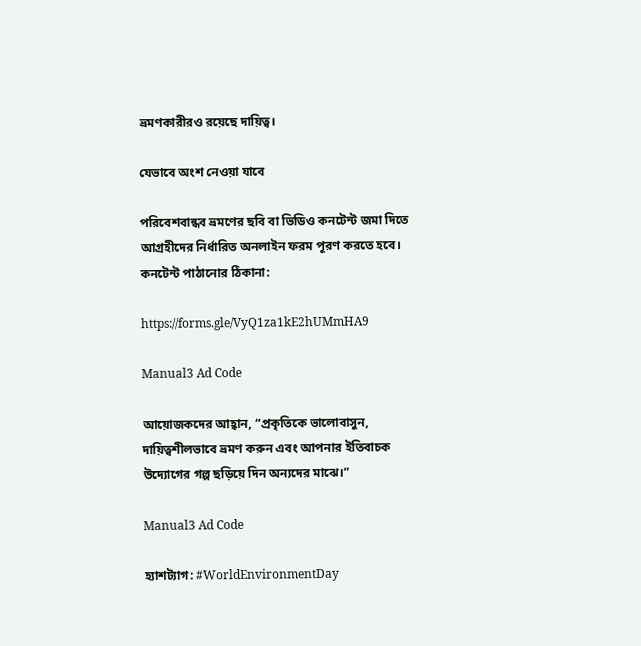ভ্রমণকারীরও রয়েছে দায়িত্ব।

যেভাবে অংশ নেওয়া যাবে

পরিবেশবান্ধব ভ্রমণের ছবি বা ভিডিও কনটেন্ট জমা দিতে আগ্রহীদের নির্ধারিত অনলাইন ফরম পূরণ করতে হবে। কনটেন্ট পাঠানোর ঠিকানা:

https://forms.gle/VyQ1za1kE2hUMmHA9

Manual3 Ad Code

আয়োজকদের আহ্বান, “প্রকৃতিকে ভালোবাসুন, দায়িত্বশীলভাবে ভ্রমণ করুন এবং আপনার ইতিবাচক উদ্যোগের গল্প ছড়িয়ে দিন অন্যদের মাঝে।”

Manual3 Ad Code

হ্যাশট্যাগ: #WorldEnvironmentDay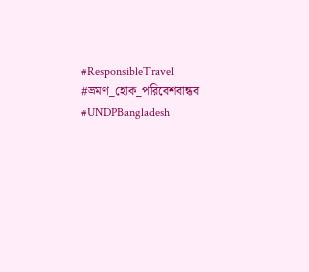#ResponsibleTravel #ভ্রমণ_হোক_পরিবেশবান্ধব #UNDPBangladesh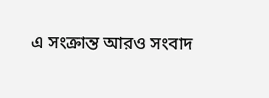এ সংক্রান্ত আরও সংবাদ